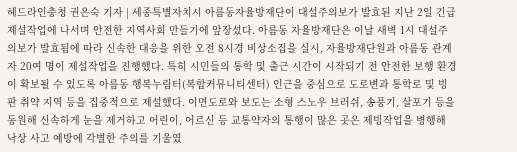헤드라인충청 권은숙 기자 | 세종특별자치시 아름동자율방재단이 대설주의보가 발효된 지난 2일 긴급 제설작업에 나서며 안전한 지역사회 만들기에 앞장섰다. 아름동 자율방재단은 이날 새벽 1시 대설주의보가 발효됨에 따라 신속한 대응을 위한 오전 8시경 비상소집을 실시, 자율방재단원과 아름동 관계자 20여 명이 제설작업을 진행했다. 특히 시민들의 통학 및 출근 시간이 시작되기 전 안전한 보행 환경이 확보될 수 있도록 아름동 행복누림터(복합커뮤니티센터) 인근을 중심으로 도로변과 통학로 및 빙판 취약 지역 등을 집중적으로 제설했다. 이면도로와 보도는 소형 스노우 브러쉬, 송풍기, 살포기 등을 동원해 신속하게 눈을 제거하고 어린이, 어르신 등 교통약자의 통행이 많은 곳은 제빙작업을 병행해 낙상 사고 예방에 각별한 주의를 기울였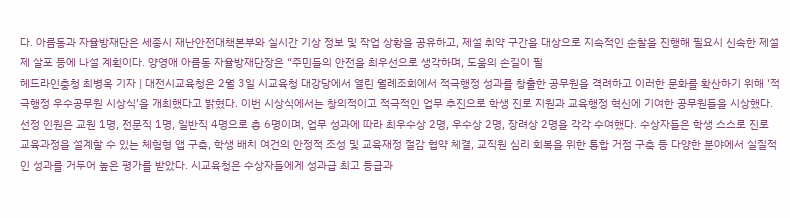다. 아름동과 자율방재단은 세종시 재난안전대책본부와 실시간 기상 정보 및 작업 상황을 공유하고, 제설 취약 구간을 대상으로 지속적인 순찰을 진행해 필요시 신속한 제설제 살포 등에 나설 계획이다. 양영애 아름동 자율방재단장은 “주민들의 안전을 최우선으로 생각하며, 도움의 손길이 필
헤드라인충청 최병옥 기자 | 대전시교육청은 2월 3일 시교육청 대강당에서 열린 월례조회에서 적극행정 성과를 창출한 공무원을 격려하고 이러한 문화를 확산하기 위해 ‘적극행정 우수공무원 시상식’을 개최했다고 밝혔다. 이번 시상식에서는 창의적이고 적극적인 업무 추진으로 학생 진로 지원과 교육행정 혁신에 기여한 공무원들을 시상했다. 선정 인원은 교원 1명, 전문직 1명, 일반직 4명으로 총 6명이며, 업무 성과에 따라 최우수상 2명, 우수상 2명, 장려상 2명을 각각 수여했다. 수상자들은 학생 스스로 진로 교육과정을 설계할 수 있는 체험형 앱 구축, 학생 배치 여건의 안정적 조성 및 교육재정 절감 협약 체결, 교직원 심리 회복을 위한 통합 거점 구축 등 다양한 분야에서 실질적인 성과를 거두어 높은 평가를 받았다. 시교육청은 수상자들에게 성과급 최고 등급과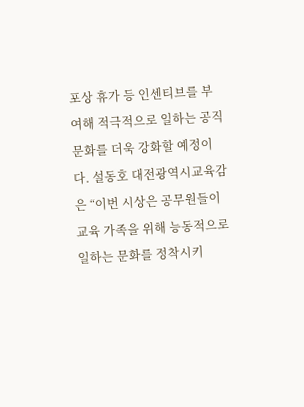포상 휴가 등 인센티브를 부여해 적극적으로 일하는 공직 문화를 더욱 강화할 예정이다. 설동호 대전광역시교육감은 “이번 시상은 공무원들이 교육 가족을 위해 능동적으로 일하는 문화를 정착시키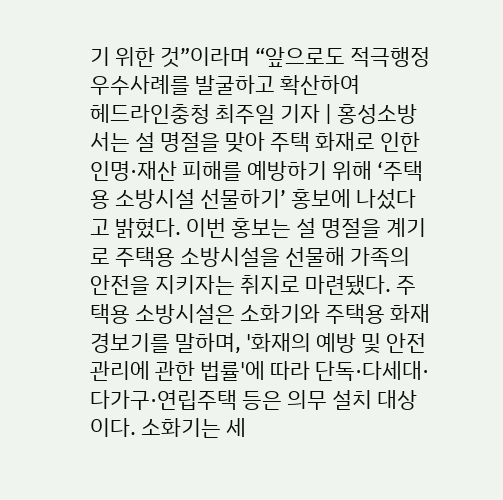기 위한 것”이라며 “앞으로도 적극행정 우수사례를 발굴하고 확산하여
헤드라인충청 최주일 기자 | 홍성소방서는 설 명절을 맞아 주택 화재로 인한 인명·재산 피해를 예방하기 위해 ‘주택용 소방시설 선물하기’ 홍보에 나섰다고 밝혔다. 이번 홍보는 설 명절을 계기로 주택용 소방시설을 선물해 가족의 안전을 지키자는 취지로 마련됐다. 주택용 소방시설은 소화기와 주택용 화재경보기를 말하며, '화재의 예방 및 안전관리에 관한 법률'에 따라 단독·다세대·다가구·연립주택 등은 의무 설치 대상이다. 소화기는 세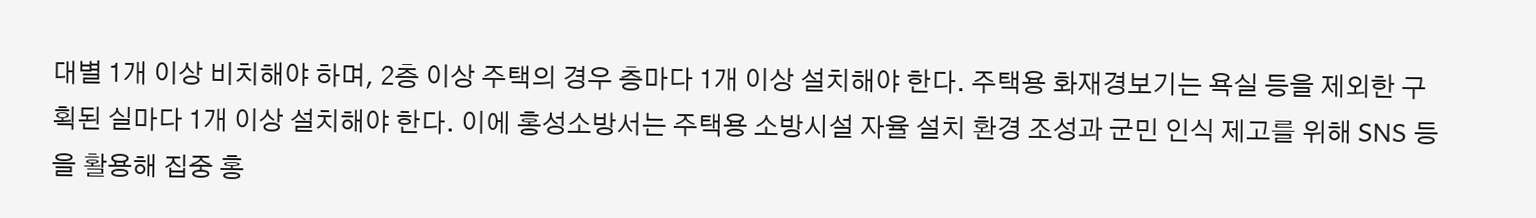대별 1개 이상 비치해야 하며, 2층 이상 주택의 경우 층마다 1개 이상 설치해야 한다. 주택용 화재경보기는 욕실 등을 제외한 구획된 실마다 1개 이상 설치해야 한다. 이에 홍성소방서는 주택용 소방시설 자율 설치 환경 조성과 군민 인식 제고를 위해 SNS 등을 활용해 집중 홍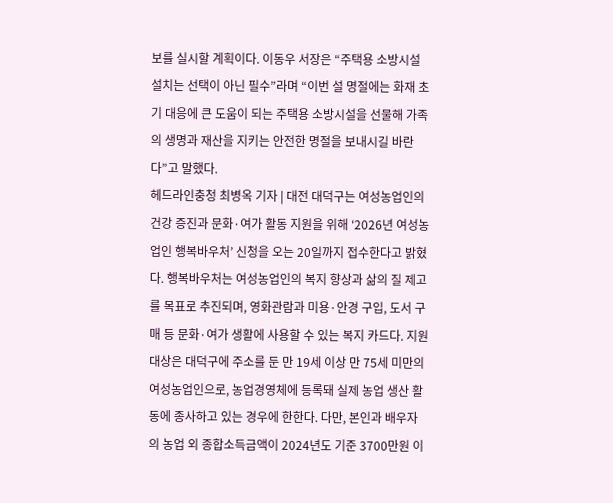보를 실시할 계획이다. 이동우 서장은 “주택용 소방시설 설치는 선택이 아닌 필수”라며 “이번 설 명절에는 화재 초기 대응에 큰 도움이 되는 주택용 소방시설을 선물해 가족의 생명과 재산을 지키는 안전한 명절을 보내시길 바란다”고 말했다.
헤드라인충청 최병옥 기자 | 대전 대덕구는 여성농업인의 건강 증진과 문화·여가 활동 지원을 위해 ‘2026년 여성농업인 행복바우처’ 신청을 오는 20일까지 접수한다고 밝혔다. 행복바우처는 여성농업인의 복지 향상과 삶의 질 제고를 목표로 추진되며, 영화관람과 미용·안경 구입, 도서 구매 등 문화·여가 생활에 사용할 수 있는 복지 카드다. 지원 대상은 대덕구에 주소를 둔 만 19세 이상 만 75세 미만의 여성농업인으로, 농업경영체에 등록돼 실제 농업 생산 활동에 종사하고 있는 경우에 한한다. 다만, 본인과 배우자의 농업 외 종합소득금액이 2024년도 기준 3700만원 이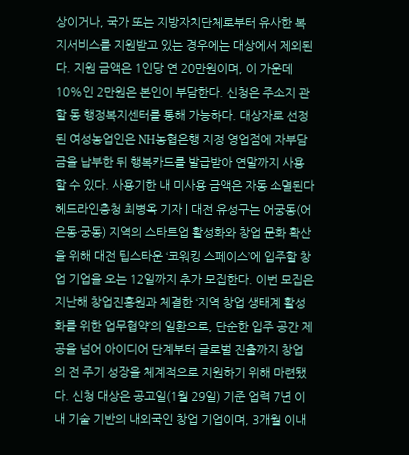상이거나, 국가 또는 지방자치단체로부터 유사한 복지서비스를 지원받고 있는 경우에는 대상에서 제외된다. 지원 금액은 1인당 연 20만원이며, 이 가운데 10%인 2만원은 본인이 부담한다. 신청은 주소지 관할 동 행정복지센터를 통해 가능하다. 대상자로 선정된 여성농업인은 NH농협은행 지정 영업점에 자부담금을 납부한 뒤 행복카드를 발급받아 연말까지 사용할 수 있다. 사용기한 내 미사용 금액은 자동 소멸된다
헤드라인충청 최병옥 기자 | 대전 유성구는 어궁동(어은동·궁동) 지역의 스타트업 활성화와 창업 문화 확산을 위해 대전 팁스타운 ‘코워킹 스페이스’에 입주할 창업 기업을 오는 12일까지 추가 모집한다. 이번 모집은 지난해 창업진흥원과 체결한 ‘지역 창업 생태계 활성화를 위한 업무협약’의 일환으로, 단순한 입주 공간 제공을 넘어 아이디어 단계부터 글로벌 진출까지 창업의 전 주기 성장을 체계적으로 지원하기 위해 마련됐다. 신청 대상은 공고일(1월 29일) 기준 업력 7년 이내 기술 기반의 내외국인 창업 기업이며, 3개월 이내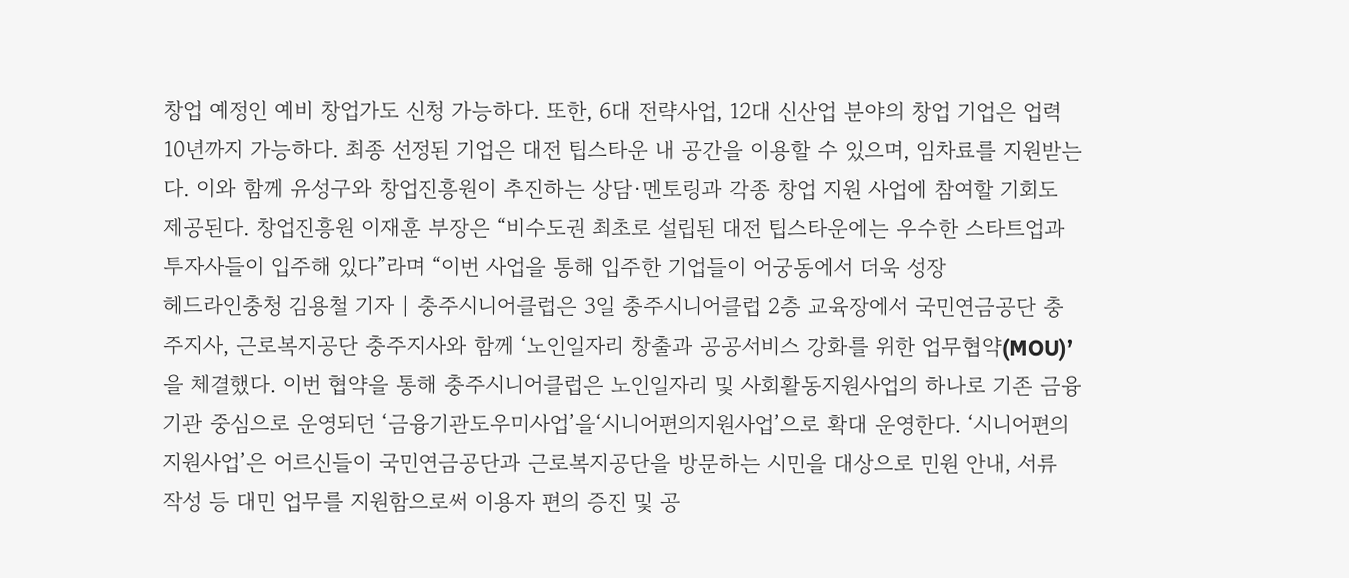창업 예정인 예비 창업가도 신청 가능하다. 또한, 6대 전략사업, 12대 신산업 분야의 창업 기업은 업력 10년까지 가능하다. 최종 선정된 기업은 대전 팁스타운 내 공간을 이용할 수 있으며, 임차료를 지원받는다. 이와 함께 유성구와 창업진흥원이 추진하는 상담·멘토링과 각종 창업 지원 사업에 참여할 기회도 제공된다. 창업진흥원 이재훈 부장은 “비수도권 최초로 설립된 대전 팁스타운에는 우수한 스타트업과 투자사들이 입주해 있다”라며 “이번 사업을 통해 입주한 기업들이 어궁동에서 더욱 성장
헤드라인충청 김용철 기자 | 충주시니어클럽은 3일 충주시니어클럽 2층 교육장에서 국민연금공단 충주지사, 근로복지공단 충주지사와 함께 ‘노인일자리 창출과 공공서비스 강화를 위한 업무협약(MOU)’을 체결했다. 이번 협약을 통해 충주시니어클럽은 노인일자리 및 사회활동지원사업의 하나로 기존 금융기관 중심으로 운영되던 ‘금융기관도우미사업’을‘시니어편의지원사업’으로 확대 운영한다. ‘시니어편의지원사업’은 어르신들이 국민연금공단과 근로복지공단을 방문하는 시민을 대상으로 민원 안내, 서류 작성 등 대민 업무를 지원함으로써 이용자 편의 증진 및 공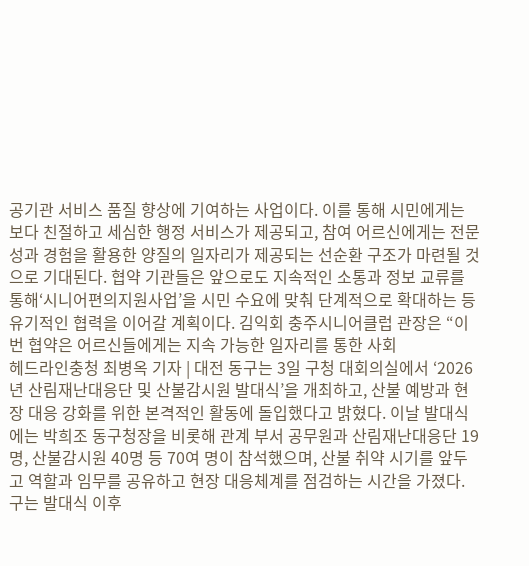공기관 서비스 품질 향상에 기여하는 사업이다. 이를 통해 시민에게는 보다 친절하고 세심한 행정 서비스가 제공되고, 참여 어르신에게는 전문성과 경험을 활용한 양질의 일자리가 제공되는 선순환 구조가 마련될 것으로 기대된다. 협약 기관들은 앞으로도 지속적인 소통과 정보 교류를 통해‘시니어편의지원사업’을 시민 수요에 맞춰 단계적으로 확대하는 등 유기적인 협력을 이어갈 계획이다. 김익회 충주시니어클럽 관장은 “이번 협약은 어르신들에게는 지속 가능한 일자리를 통한 사회
헤드라인충청 최병옥 기자 | 대전 동구는 3일 구청 대회의실에서 ‘2026년 산림재난대응단 및 산불감시원 발대식’을 개최하고, 산불 예방과 현장 대응 강화를 위한 본격적인 활동에 돌입했다고 밝혔다. 이날 발대식에는 박희조 동구청장을 비롯해 관계 부서 공무원과 산림재난대응단 19명, 산불감시원 40명 등 70여 명이 참석했으며, 산불 취약 시기를 앞두고 역할과 임무를 공유하고 현장 대응체계를 점검하는 시간을 가졌다. 구는 발대식 이후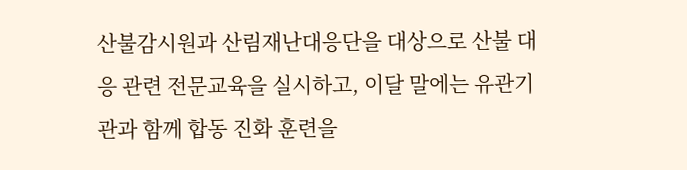산불감시원과 산림재난대응단을 대상으로 산불 대응 관련 전문교육을 실시하고, 이달 말에는 유관기관과 함께 합동 진화 훈련을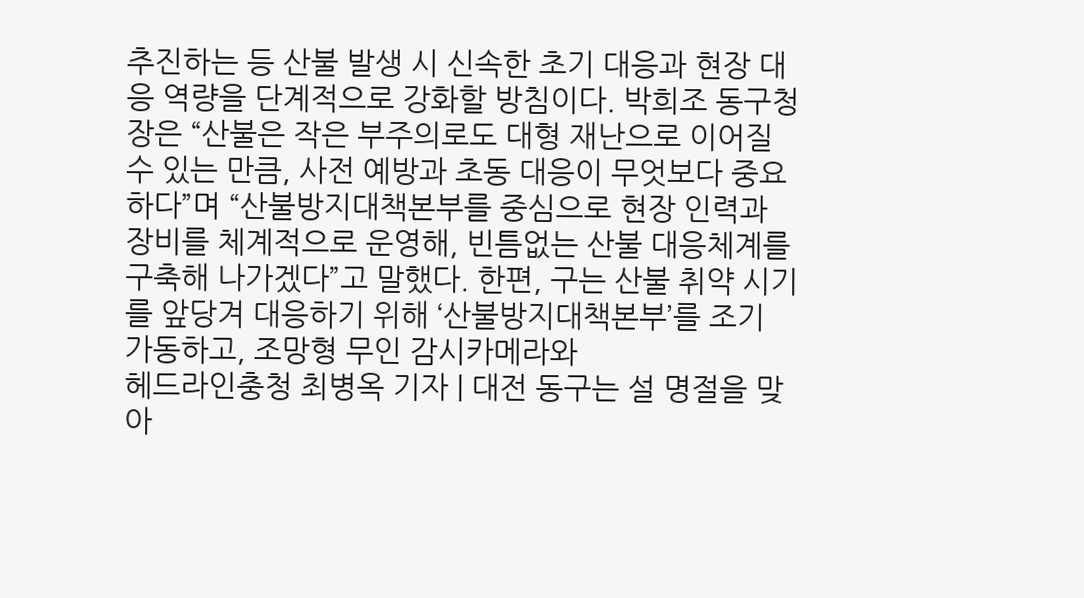추진하는 등 산불 발생 시 신속한 초기 대응과 현장 대응 역량을 단계적으로 강화할 방침이다. 박희조 동구청장은 “산불은 작은 부주의로도 대형 재난으로 이어질 수 있는 만큼, 사전 예방과 초동 대응이 무엇보다 중요하다”며 “산불방지대책본부를 중심으로 현장 인력과 장비를 체계적으로 운영해, 빈틈없는 산불 대응체계를 구축해 나가겠다”고 말했다. 한편, 구는 산불 취약 시기를 앞당겨 대응하기 위해 ‘산불방지대책본부’를 조기 가동하고, 조망형 무인 감시카메라와
헤드라인충청 최병옥 기자 | 대전 동구는 설 명절을 맞아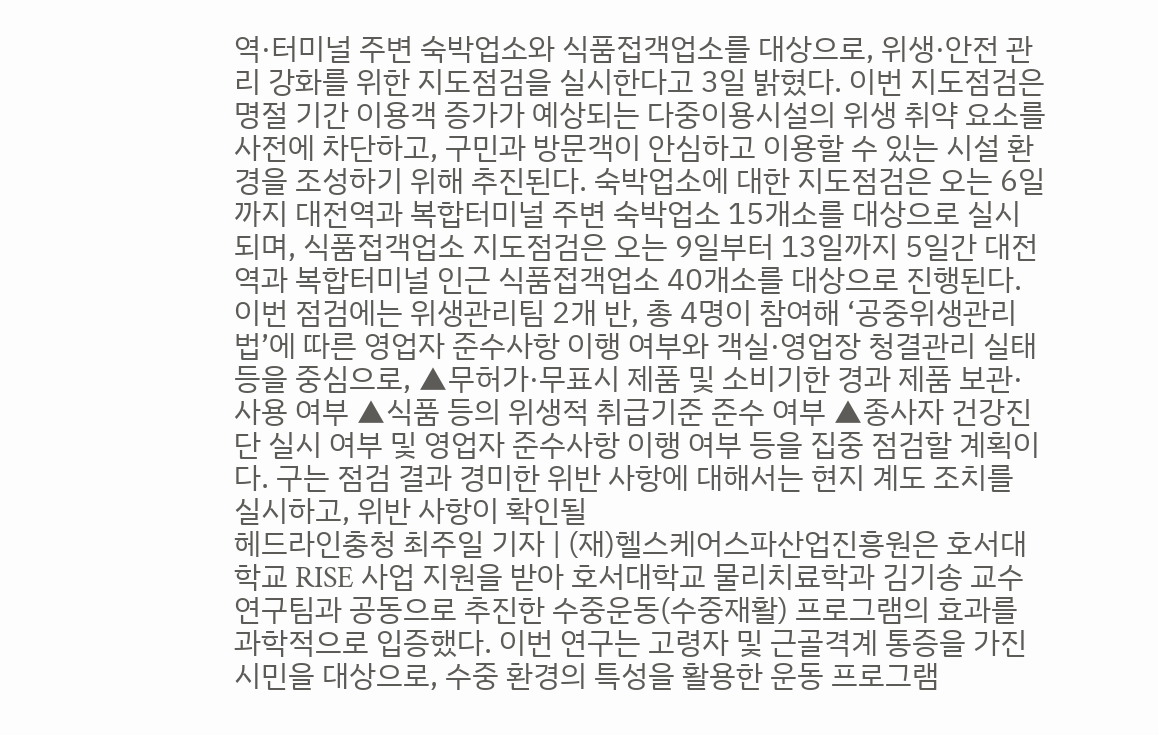역·터미널 주변 숙박업소와 식품접객업소를 대상으로, 위생·안전 관리 강화를 위한 지도점검을 실시한다고 3일 밝혔다. 이번 지도점검은 명절 기간 이용객 증가가 예상되는 다중이용시설의 위생 취약 요소를 사전에 차단하고, 구민과 방문객이 안심하고 이용할 수 있는 시설 환경을 조성하기 위해 추진된다. 숙박업소에 대한 지도점검은 오는 6일까지 대전역과 복합터미널 주변 숙박업소 15개소를 대상으로 실시되며, 식품접객업소 지도점검은 오는 9일부터 13일까지 5일간 대전역과 복합터미널 인근 식품접객업소 40개소를 대상으로 진행된다. 이번 점검에는 위생관리팀 2개 반, 총 4명이 참여해 ‘공중위생관리법’에 따른 영업자 준수사항 이행 여부와 객실·영업장 청결관리 실태 등을 중심으로, ▲무허가·무표시 제품 및 소비기한 경과 제품 보관·사용 여부 ▲식품 등의 위생적 취급기준 준수 여부 ▲종사자 건강진단 실시 여부 및 영업자 준수사항 이행 여부 등을 집중 점검할 계획이다. 구는 점검 결과 경미한 위반 사항에 대해서는 현지 계도 조치를 실시하고, 위반 사항이 확인될
헤드라인충청 최주일 기자 | (재)헬스케어스파산업진흥원은 호서대학교 RISE 사업 지원을 받아 호서대학교 물리치료학과 김기송 교수 연구팀과 공동으로 추진한 수중운동(수중재활) 프로그램의 효과를 과학적으로 입증했다. 이번 연구는 고령자 및 근골격계 통증을 가진 시민을 대상으로, 수중 환경의 특성을 활용한 운동 프로그램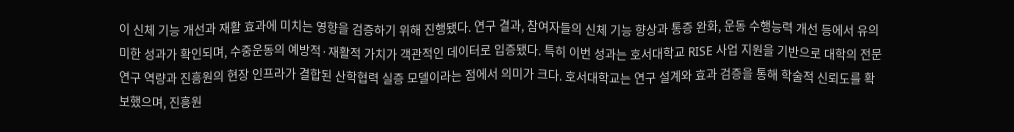이 신체 기능 개선과 재활 효과에 미치는 영향을 검증하기 위해 진행됐다. 연구 결과, 참여자들의 신체 기능 향상과 통증 완화, 운동 수행능력 개선 등에서 유의미한 성과가 확인되며, 수중운동의 예방적·재활적 가치가 객관적인 데이터로 입증됐다. 특히 이번 성과는 호서대학교 RISE 사업 지원을 기반으로 대학의 전문 연구 역량과 진흥원의 현장 인프라가 결합된 산학협력 실증 모델이라는 점에서 의미가 크다. 호서대학교는 연구 설계와 효과 검증을 통해 학술적 신뢰도를 확보했으며, 진흥원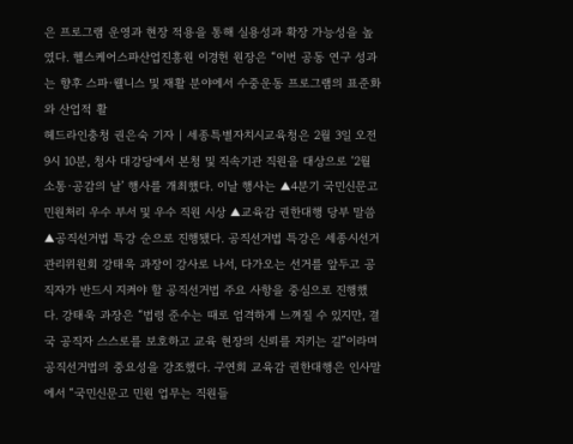은 프로그램 운영과 현장 적용을 통해 실용성과 확장 가능성을 높였다. 헬스케어스파산업진흥원 이경헌 원장은 “이번 공동 연구 성과는 향후 스파·웰니스 및 재활 분야에서 수중운동 프로그램의 표준화와 산업적 활
헤드라인충청 권은숙 기자 | 세종특별자치시교육청은 2월 3일 오전 9시 10분, 청사 대강당에서 본청 및 직속기관 직원을 대상으로 ‘2월 소통·공감의 날’ 행사를 개최했다. 이날 행사는 ▲4분기 국민신문고 민원처리 우수 부서 및 우수 직원 시상 ▲교육감 권한대행 당부 말씀 ▲공직선거법 특강 순으로 진행됐다. 공직선거법 특강은 세종시선거관리위원회 강태욱 과장이 강사로 나서, 다가오는 선거를 앞두고 공직자가 반드시 지켜야 할 공직선거법 주요 사항을 중심으로 진행했다. 강태욱 과장은 “법령 준수는 때로 엄격하게 느껴질 수 있지만, 결국 공직자 스스로를 보호하고 교육 현장의 신뢰를 지키는 길”이라며 공직선거법의 중요성을 강조했다. 구연희 교육감 권한대행은 인사말에서 “국민신문고 민원 업무는 직원들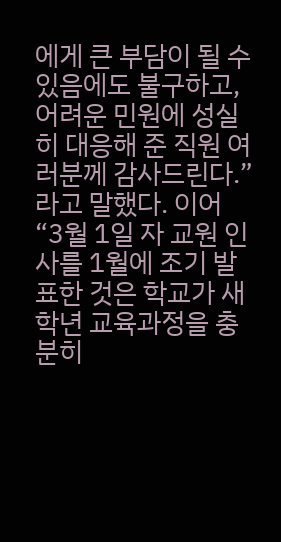에게 큰 부담이 될 수 있음에도 불구하고, 어려운 민원에 성실히 대응해 준 직원 여러분께 감사드린다.”라고 말했다. 이어 “3월 1일 자 교원 인사를 1월에 조기 발표한 것은 학교가 새 학년 교육과정을 충분히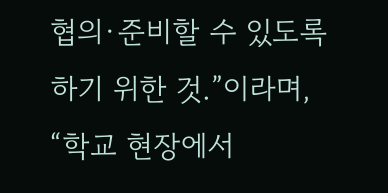협의·준비할 수 있도록 하기 위한 것.”이라며, “학교 현장에서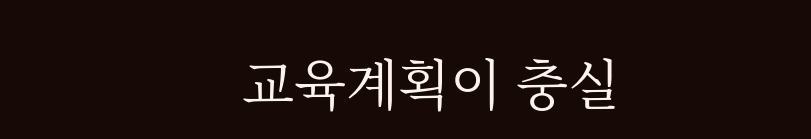교육계획이 충실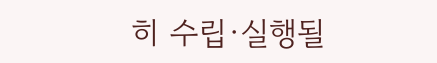히 수립·실행될